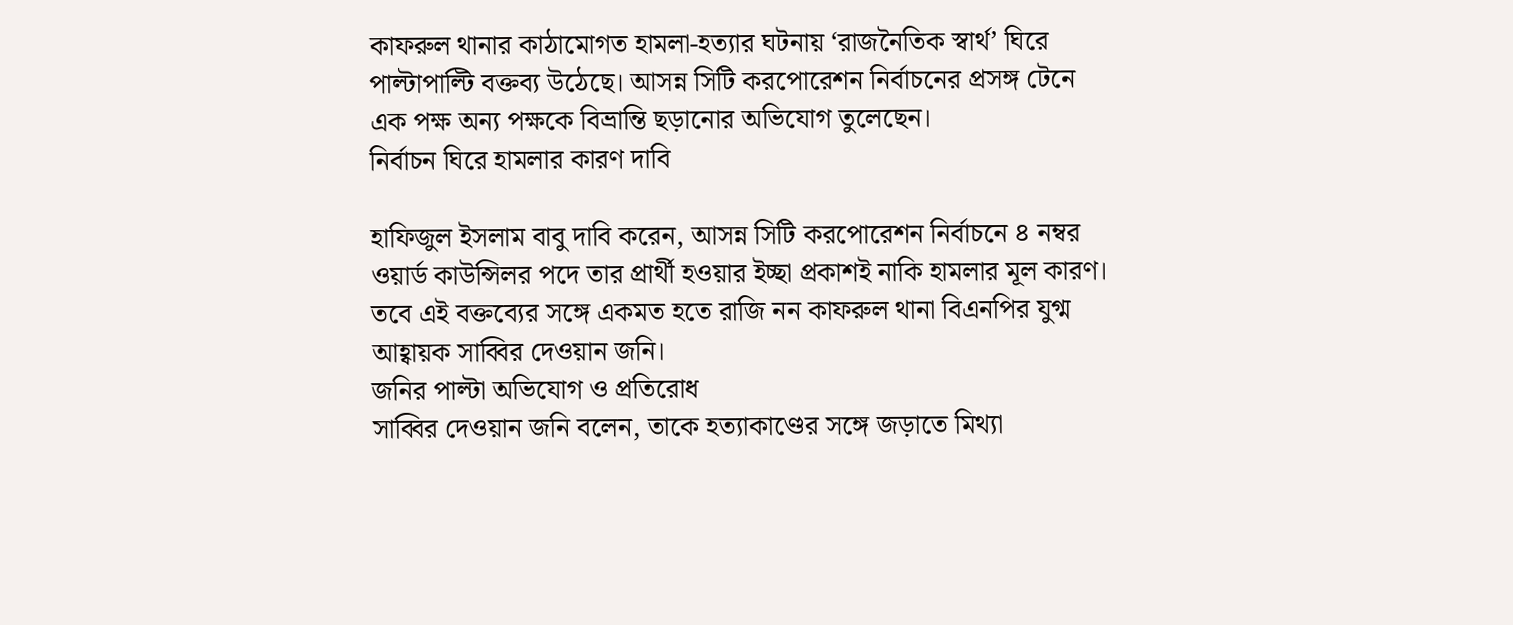কাফরুল থানার কাঠামোগত হামলা-হত্যার ঘটনায় ‘রাজনৈতিক স্বার্থ’ ঘিরে পাল্টাপাল্টি বক্তব্য উঠেছে। আসন্ন সিটি করপোরেশন নির্বাচনের প্রসঙ্গ টেনে এক পক্ষ অন্য পক্ষকে বিভ্রান্তি ছড়ানোর অভিযোগ তুলেছেন।
নির্বাচন ঘিরে হামলার কারণ দাবি

হাফিজুল ইসলাম বাবু দাবি করেন, আসন্ন সিটি করপোরেশন নির্বাচনে ৪ নম্বর ওয়ার্ড কাউন্সিলর পদে তার প্রার্থী হওয়ার ইচ্ছা প্রকাশই নাকি হামলার মূল কারণ। তবে এই বক্তব্যের সঙ্গে একমত হতে রাজি নন কাফরুল থানা বিএনপির যুগ্ম আহ্বায়ক সাব্বির দেওয়ান জনি।
জনির পাল্টা অভিযোগ ও প্রতিরোধ
সাব্বির দেওয়ান জনি বলেন, তাকে হত্যাকাণ্ডের সঙ্গে জড়াতে মিথ্যা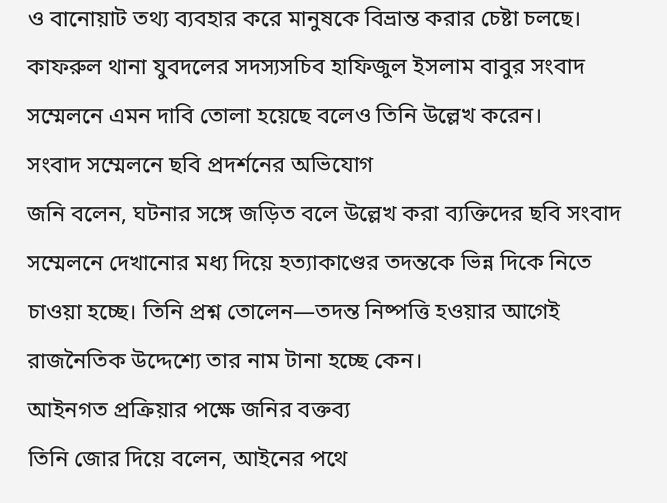ও বানোয়াট তথ্য ব্যবহার করে মানুষকে বিভ্রান্ত করার চেষ্টা চলছে। কাফরুল থানা যুবদলের সদস্যসচিব হাফিজুল ইসলাম বাবুর সংবাদ সম্মেলনে এমন দাবি তোলা হয়েছে বলেও তিনি উল্লেখ করেন।
সংবাদ সম্মেলনে ছবি প্রদর্শনের অভিযোগ
জনি বলেন, ঘটনার সঙ্গে জড়িত বলে উল্লেখ করা ব্যক্তিদের ছবি সংবাদ সম্মেলনে দেখানোর মধ্য দিয়ে হত্যাকাণ্ডের তদন্তকে ভিন্ন দিকে নিতে চাওয়া হচ্ছে। তিনি প্রশ্ন তোলেন—তদন্ত নিষ্পত্তি হওয়ার আগেই রাজনৈতিক উদ্দেশ্যে তার নাম টানা হচ্ছে কেন।
আইনগত প্রক্রিয়ার পক্ষে জনির বক্তব্য
তিনি জোর দিয়ে বলেন, আইনের পথে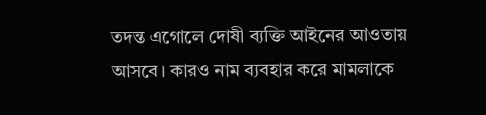তদন্ত এগোলে দোষী ব্যক্তি আইনের আওতায় আসবে। কারও নাম ব্যবহার করে মামলাকে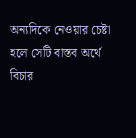অন্যদিকে নেওয়ার চেষ্টা হলে সেটি বাস্তব অর্থে বিচার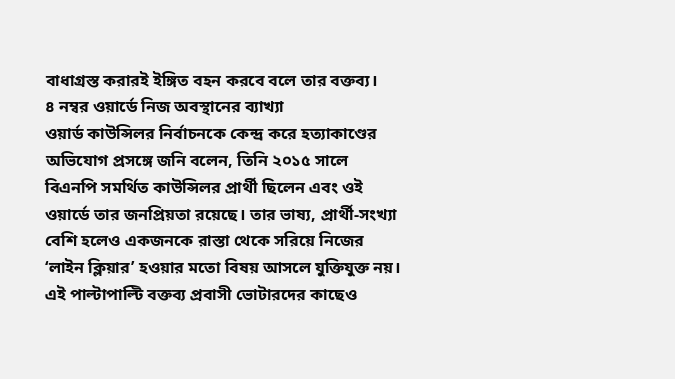বাধাগ্রস্ত করারই ইঙ্গিত বহন করবে বলে তার বক্তব্য।
৪ নম্বর ওয়ার্ডে নিজ অবস্থানের ব্যাখ্যা
ওয়ার্ড কাউন্সিলর নির্বাচনকে কেন্দ্র করে হত্যাকাণ্ডের অভিযোগ প্রসঙ্গে জনি বলেন, তিনি ২০১৫ সালে বিএনপি সমর্থিত কাউন্সিলর প্রার্থী ছিলেন এবং ওই ওয়ার্ডে তার জনপ্রিয়তা রয়েছে। তার ভাষ্য, প্রার্থী-সংখ্যা বেশি হলেও একজনকে রাস্তা থেকে সরিয়ে নিজের ‘লাইন ক্লিয়ার’ হওয়ার মতো বিষয় আসলে যুক্তিযুক্ত নয়।
এই পাল্টাপাল্টি বক্তব্য প্রবাসী ভোটারদের কাছেও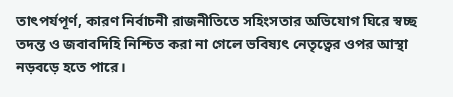তাৎপর্যপূর্ণ, কারণ নির্বাচনী রাজনীতিতে সহিংসতার অভিযোগ ঘিরে স্বচ্ছ তদন্ত ও জবাবদিহি নিশ্চিত করা না গেলে ভবিষ্যৎ নেতৃত্বের ওপর আস্থা নড়বড়ে হতে পারে।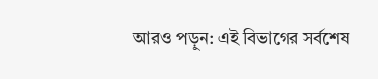আরও পড়ুন: এই বিভাগের সর্বশেষ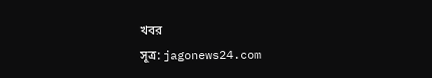খবর
সূত্র: jagonews24.com